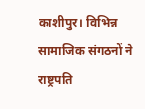काशीपुर। विभिन्न सामाजिक संगठनों ने राष्ट्रपति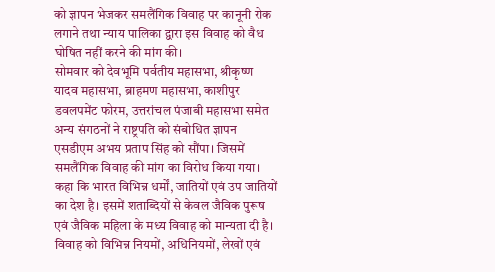को ज्ञापन भेजकर समलैंगिक विवाह पर कानूनी रोक लगाने तथा न्याय पालिका द्वारा इस विवाह को वैध घोषित नहीं करने की मांग की।
सोमवार को देवभूमि पर्वतीय महासभा, श्रीकृष्ण यादव महासभा, ब्राहमण महासभा, काशीपुर डवलपमेंट फोरम, उत्तरांचल पंजाबी महासभा समेत अन्य संगठनों ने राष्ट्रपति को संबोधित ज्ञापन एसडीएम अभय प्रताप सिंह को सौंपा। जिसमें समलैंगिक विवाह की मांग का विरोध किया गया। कहा कि भारत विभिन्न धर्मों, जातियों एवं उप जातियों का देश है। इसमें शताब्दियों से केवल जैविक पुरूष एवं जैविक महिला के मध्य विवाह को मान्यता दी है। विवाह को विभिन्न नियमों, अधिनियमों, लेखों एवं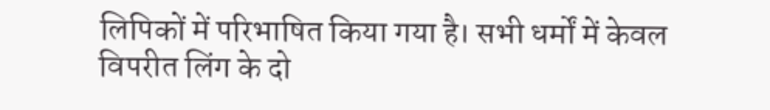लिपिकों में परिभाषित किया गया है। सभी धर्मों में केवल विपरीत लिंग के दो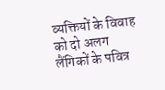व्यक्तियों के विवाह को दो अलग लैंगिकों के पवित्र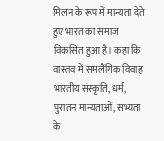मिलन के रूप में मान्यता देते हुए भारत का समाज विकसित हुआ है। कहा कि वास्तव में समलैंगिक विवाह भारतीय संस्कृति, धर्म, पुरातन मान्यताओं, सभ्यता के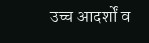उच्च आदर्शों व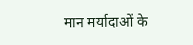मान मर्यादाओं के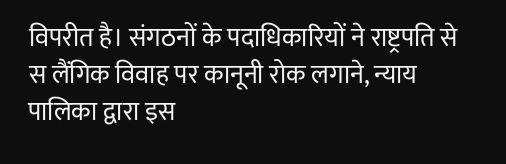विपरीत है। संगठनों के पदाधिकारियों ने राष्ट्रपति से स लैंगिक विवाह पर कानूनी रोक लगाने, न्याय पालिका द्वारा इस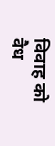विवाह को वैध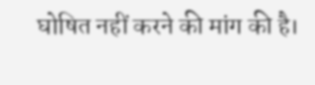घोषित नहीं करने की मांग की है।